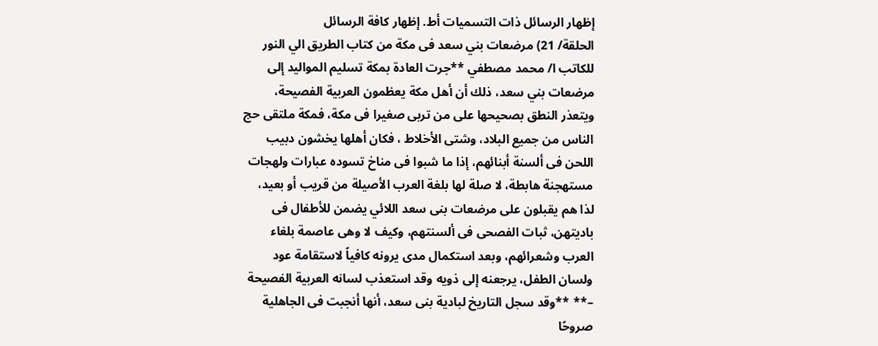إظهار الرسائل ذات التسميات أط. إظهار كافة الرسائل
الحلقة/ 21) مرضعات بني سعد فى مكة من كتاب الطريق الي النور للكاتب ا/ محمد مصطفي **جرت العادة بمكة تسليم المواليد إلى مرضعات بني سعد، ذلك أن أهل مكة يعظمون العربية الفصيحة، ويتعذر النطق بصحيحها على من تربى صغيرا فى مكة، فمكة ملتقى حج الناس من جميع البلاد، وشتى الأخلاط ، فكان أهلها يخشون دبيب اللحن فى ألسنة أبنائهم، إذا ما شبوا فى مناخ تسوده عبارات ولهجات مستهجنة هابطة، لا صلة لها بلغة العرب الأصيلة من قريب أو بعيد، لذا هم يقبلون على مرضعات بنى سعد اللائي يضمن للأطفال فى باديتهن، ثبات الفصحى فى ألسنتهم، وكيف لا وهى عاصمة بلغاء العرب وشعرائهم، وبعد استكمال مدى يرونه كافياً لاستقامة عود ولسان الطفل، يرجعنه إلى ذويه وقد استعذب لسانه العربية الفصيحة –** **وقد سجل التاريخ لبادية بنى سعد، أنها أنجبت فى الجاهلية صروحًا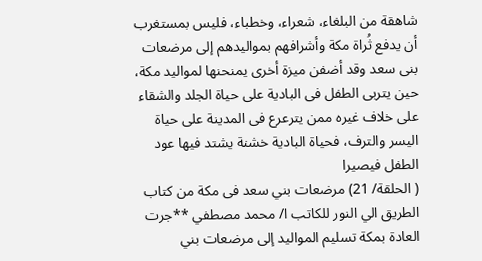شاهقة من البلغاء، شعراء، وخطباء، فليس بمستغرب أن يدفع ثُراة مكة وأشرافهم بمواليدهم إلى مرضعات بنى سعد وقد أضفن ميزة أخرى يمنحنها لمواليد مكة، حين يتربى الطفل فى البادية على حياة الجلد والشقاء على خلاف غيره ممن يترعرع فى المدينة على حياة اليسر والترف، فحياة البادية خشنة يشتد فيها عود الطفل فيصيرا
( الحلقة/ 21) مرضعات بني سعد فى مكة من كتاب الطريق الي النور للكاتب ا/ محمد مصطفي **جرت العادة بمكة تسليم المواليد إلى مرضعات بني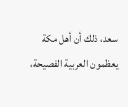سعد، ذلك أن أهل مكة يعظمون العربية الفصيحة،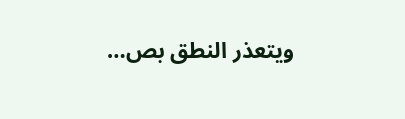ويتعذر النطق بص…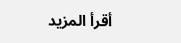أقرأ المزيد